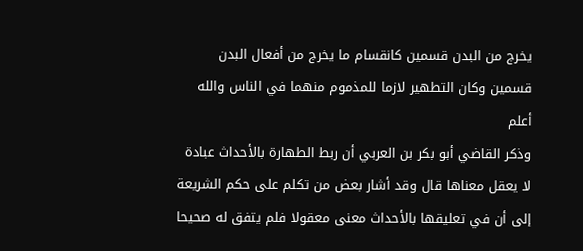يخرج من البدن قسمين كانقسام ما يخرج من أفعال البدن قسمين وكان التطهير لازما للمذموم منهما في الناس والله أعلم
وذكر القاضي أبو بكر بن العربي أن ربط الطهارة بالأحداث عبادة لا يعقل معناها قال وقد أشار بعض من تكلم على حكم الشريعة إلى أن في تعليقها بالأحداث معنى معقولا فلم يتفق له صحيحا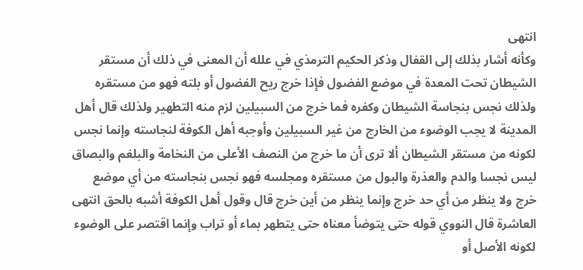انتهى
وكأنه أشار بذلك إلى القفال وذكر الحكيم الترمذي في علله أن المعنى في ذلك أن مستقر الشيطان تحت المعدة في موضع الفضول فإذا خرج ريح الفضول أو بلته فهو من مستقره ولذلك نجس بنجاسة الشيطان وكفره فما خرج من السبيلين لزم منه التطهير ولذلك قال أهل المدينة لا يجب الوضوء من الخارج من غير السبيلين وأوجبه أهل الكوفة لنجاسته وإنما نجس لكونه من مستقر الشيطان ألا ترى أن ما خرج من النصف الأعلى من النخامة والبلغم والبصاق ليس نجسا والدم والعذرة والبول من مستقره ومجلسه فهو نجس بنجاسته من أي موضع خرج ولا ينظر من أي حد خرج وإنما ينظر من أين خرج قال وقول أهل الكوفة أشبه بالحق انتهى
العاشرة قال النووي قوله حتى يتوضأ معناه حتى يتطهر بماء أو تراب وإنما اقتصر على الوضوء لكونه الأصل أو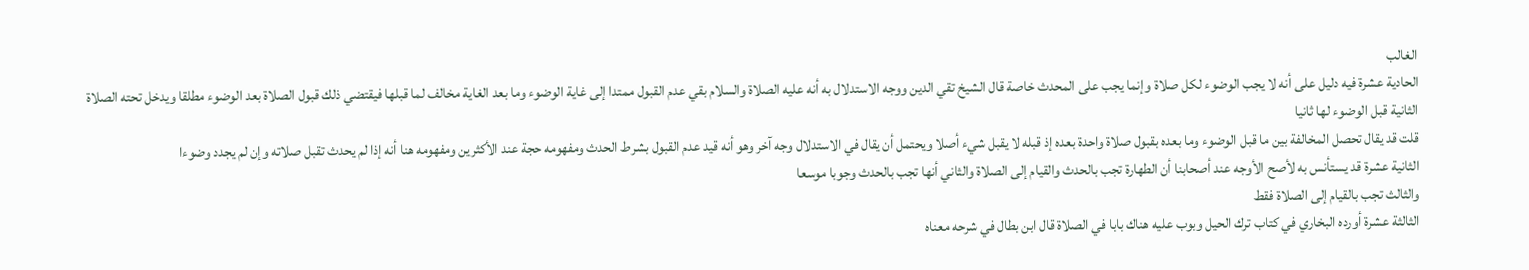الغالب
الحادية عشرة فيه دليل على أنه لا يجب الوضوء لكل صلاة وإنما يجب على المحدث خاصة قال الشيخ تقي الدين ووجه الاستدلال به أنه عليه الصلاة والسلام بقي عدم القبول ممتدا إلى غاية الوضوء وما بعد الغاية مخالف لما قبلها فيقتضي ذلك قبول الصلاة بعد الوضوء مطلقا ويدخل تحته الصلاة الثانية قبل الوضوء لها ثانيا
قلت قد يقال تحصل المخالفة بين ما قبل الوضوء وما بعده بقبول صلاة واحدة بعده إذ قبله لا يقبل شيء أصلا ويحتمل أن يقال في الاستدلال وجه آخر وهو أنه قيد عدم القبول بشرط الحدث ومفهومه حجة عند الأكثرين ومفهومه هنا أنه إذا لم يحدث تقبل صلاته وإن لم يجدد وضوءا
الثانية عشرة قد يستأنس به لأصح الأوجه عند أصحابنا أن الطهارة تجب بالحدث والقيام إلى الصلاة والثاني أنها تجب بالحدث وجوبا موسعا
والثالث تجب بالقيام إلى الصلاة فقط
الثالثة عشرة أورده البخاري في كتاب ترك الحيل وبوب عليه هناك بابا في الصلاة قال ابن بطال في شرحه معناه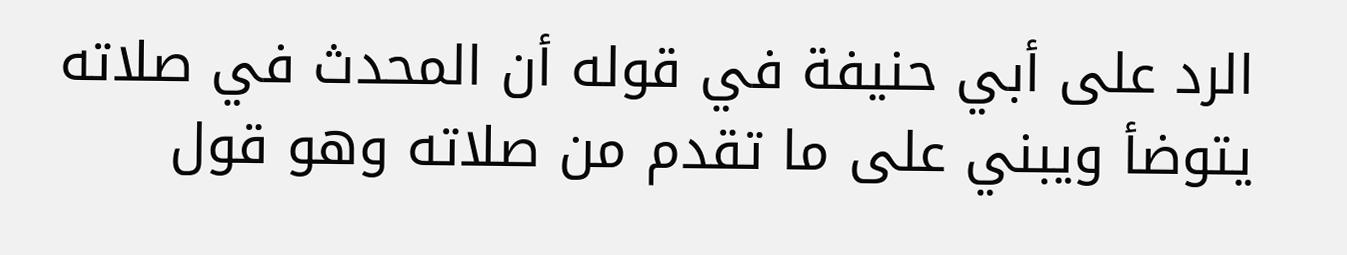الرد على أبي حنيفة في قوله أن المحدث في صلاته يتوضأ ويبني على ما تقدم من صلاته وهو قول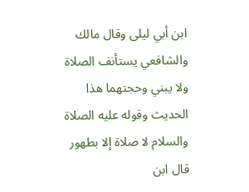ابن أبي ليلى وقال مالك والشافعي يستأنف الصلاة ولا يبني وحجتهما هذا الحديث وقوله عليه الصلاة والسلام لا صلاة إلا بطهور
قال ابن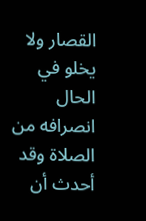القصار ولا يخلو في الحال انصرافه من الصلاة وقد أحدث أن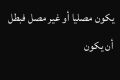يكون مصليا أو غير مصل فبطل أن يكون